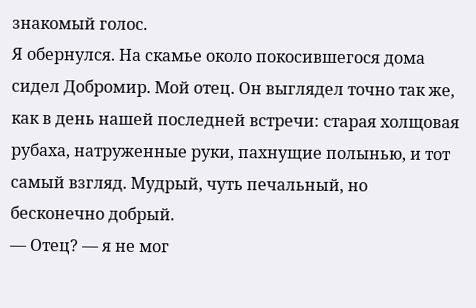знакомый голос.
Я обернулся. На скамье около покосившегося дома сидел Добромир. Мой отец. Он выглядел точно так же, как в день нашей последней встречи: старая холщовая рубаха, натруженные руки, пахнущие полынью, и тот самый взгляд. Мудрый, чуть печальный, но бесконечно добрый.
— Отец? — я не мог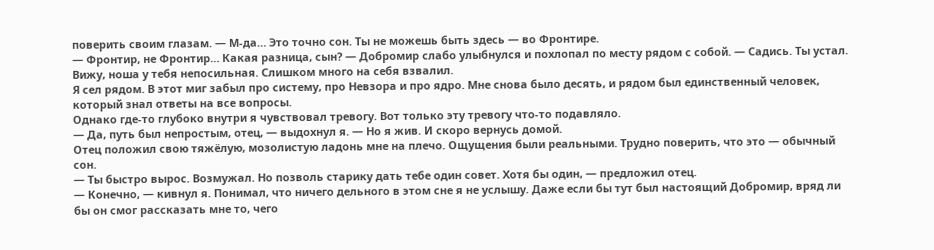поверить своим глазам. — М-да… Это точно сон. Ты не можешь быть здесь — во Фронтире.
— Фронтир, не Фронтир… Какая разница, сын? — Добромир слабо улыбнулся и похлопал по месту рядом с собой. — Садись. Ты устал. Вижу, ноша у тебя непосильная. Слишком много на себя взвалил.
Я сел рядом. В этот миг забыл про систему, про Невзора и про ядро. Мне снова было десять, и рядом был единственный человек, который знал ответы на все вопросы.
Однако где-то глубоко внутри я чувствовал тревогу. Вот только эту тревогу что-то подавляло.
— Да, путь был непростым, отец, — выдохнул я. — Но я жив. И скоро вернусь домой.
Отец положил свою тяжёлую, мозолистую ладонь мне на плечо. Ощущения были реальными. Трудно поверить, что это — обычный сон.
— Ты быстро вырос. Возмужал. Но позволь старику дать тебе один совет. Хотя бы один, — предложил отец.
— Конечно, — кивнул я. Понимал, что ничего дельного в этом сне я не услышу. Даже если бы тут был настоящий Добромир, вряд ли бы он смог рассказать мне то, чего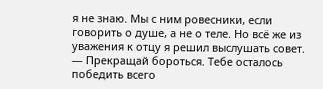я не знаю. Мы с ним ровесники, если говорить о душе, а не о теле. Но всё же из уважения к отцу я решил выслушать совет.
— Прекращай бороться. Тебе осталось победить всего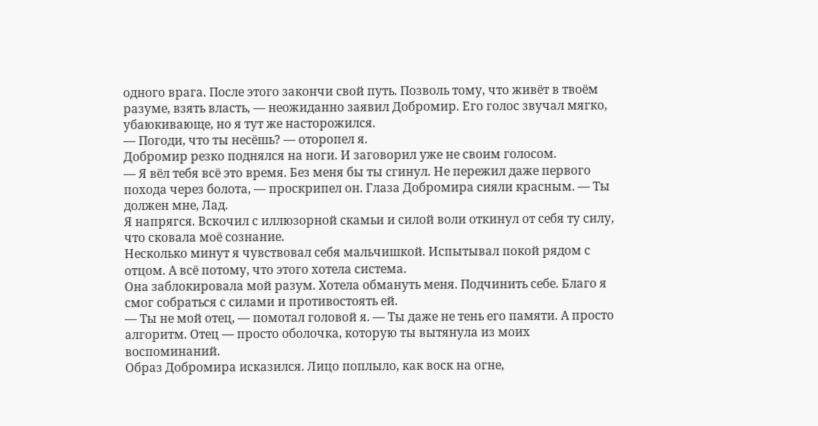одного врага. После этого закончи свой путь. Позволь тому, что живёт в твоём разуме, взять власть, — неожиданно заявил Добромир. Его голос звучал мягко, убаюкивающе, но я тут же насторожился.
— Погоди, что ты несёшь? — оторопел я.
Добромир резко поднялся на ноги. И заговорил уже не своим голосом.
— Я вёл тебя всё это время. Без меня бы ты сгинул. Не пережил даже первого похода через болота, — проскрипел он. Глаза Добромира сияли красным. — Ты должен мне, Лад.
Я напрягся. Вскочил с иллюзорной скамьи и силой воли откинул от себя ту силу, что сковала моё сознание.
Несколько минут я чувствовал себя мальчишкой. Испытывал покой рядом с отцом. А всё потому, что этого хотела система.
Она заблокировала мой разум. Хотела обмануть меня. Подчинить себе. Благо я смог собраться с силами и противостоять ей.
— Ты не мой отец, — помотал головой я. — Ты даже не тень его памяти. А просто алгоритм. Отец — просто оболочка, которую ты вытянула из моих воспоминаний.
Образ Добромира исказился. Лицо поплыло, как воск на огне,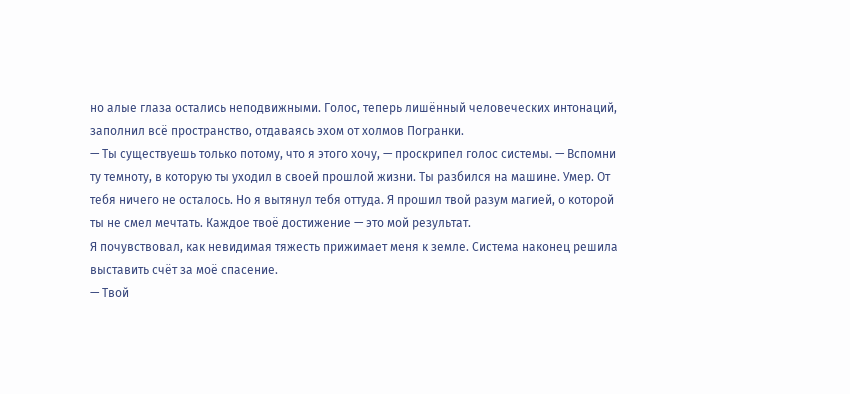но алые глаза остались неподвижными. Голос, теперь лишённый человеческих интонаций, заполнил всё пространство, отдаваясь эхом от холмов Погранки.
— Ты существуешь только потому, что я этого хочу, — проскрипел голос системы. — Вспомни ту темноту, в которую ты уходил в своей прошлой жизни. Ты разбился на машине. Умер. От тебя ничего не осталось. Но я вытянул тебя оттуда. Я прошил твой разум магией, о которой ты не смел мечтать. Каждое твоё достижение — это мой результат.
Я почувствовал, как невидимая тяжесть прижимает меня к земле. Система наконец решила выставить счёт за моё спасение.
— Твой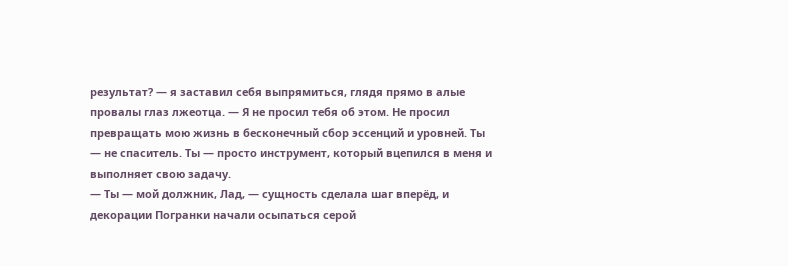результат? — я заставил себя выпрямиться, глядя прямо в алые провалы глаз лжеотца. — Я не просил тебя об этом. Не просил превращать мою жизнь в бесконечный сбор эссенций и уровней. Ты — не спаситель. Ты — просто инструмент, который вцепился в меня и выполняет свою задачу.
— Ты — мой должник, Лад, — сущность сделала шаг вперёд, и декорации Погранки начали осыпаться серой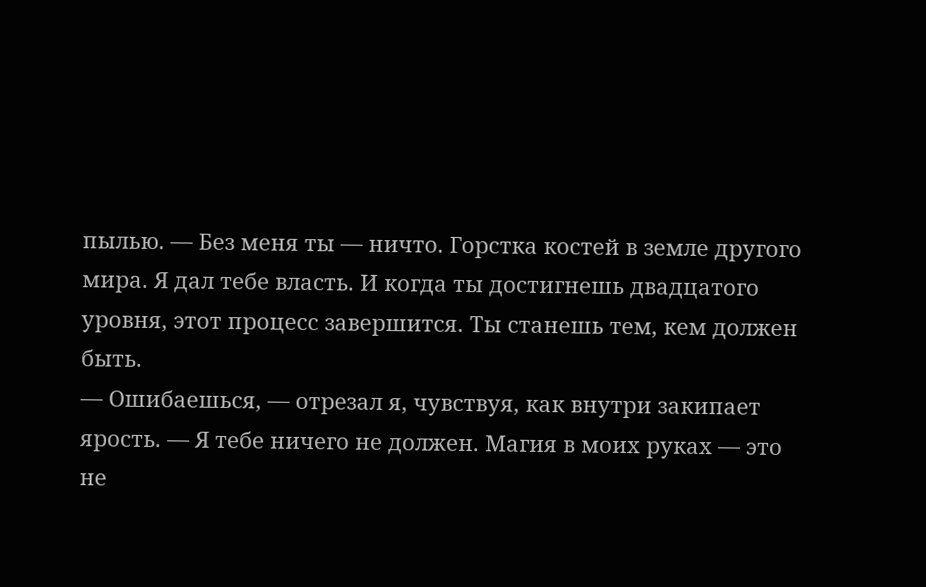пылью. — Без меня ты — ничто. Горстка костей в земле другого мира. Я дал тебе власть. И когда ты достигнешь двадцатого уровня, этот процесс завершится. Ты станешь тем, кем должен быть.
— Ошибаешься, — отрезал я, чувствуя, как внутри закипает ярость. — Я тебе ничего не должен. Магия в моих руках — это не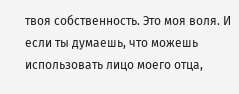твоя собственность. Это моя воля. И если ты думаешь, что можешь использовать лицо моего отца,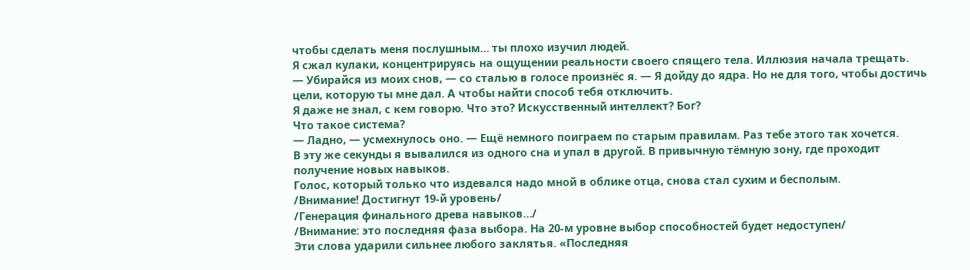чтобы сделать меня послушным… ты плохо изучил людей.
Я сжал кулаки, концентрируясь на ощущении реальности своего спящего тела. Иллюзия начала трещать.
— Убирайся из моих снов, — со сталью в голосе произнёс я. — Я дойду до ядра. Но не для того, чтобы достичь цели, которую ты мне дал. А чтобы найти способ тебя отключить.
Я даже не знал, с кем говорю. Что это? Искусственный интеллект? Бог?
Что такое система?
— Ладно, — усмехнулось оно. — Ещё немного поиграем по старым правилам. Раз тебе этого так хочется.
В эту же секунды я вывалился из одного сна и упал в другой. В привычную тёмную зону, где проходит получение новых навыков.
Голос, который только что издевался надо мной в облике отца, снова стал сухим и бесполым.
/Внимание! Достигнут 19-й уровень/
/Генерация финального древа навыков…/
/Внимание: это последняя фаза выбора. На 20-м уровне выбор способностей будет недоступен/
Эти слова ударили сильнее любого заклятья. «Последняя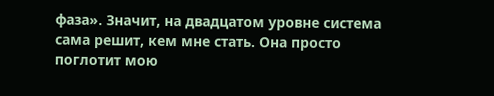фаза». Значит, на двадцатом уровне система сама решит, кем мне стать. Она просто поглотит мою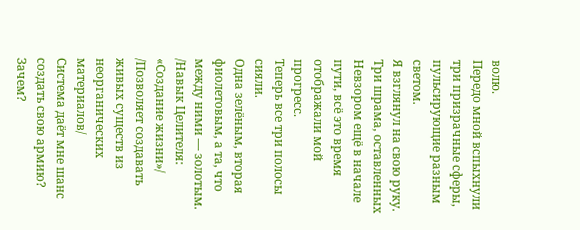волю.
Передо мной вспыхнули три призрачные сферы, пульсирующие разным светом.
Я взглянул на свою руку. Три шрама, оставленных Невзором ещё в начале пути, всё это время отображали мой прогресс.
Теперь все три полосы сияли.
Одна зелёным, вторая фиолетовым, а та, что между ними — золотым.
/Навык Целителя: «Создание жизни»/
/Позволяет создавать живых существ из неорганических материалов/
Система даёт мне шанс создать свою армию? Зачем?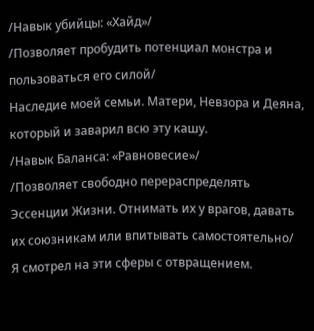/Навык убийцы: «Хайд»/
/Позволяет пробудить потенциал монстра и пользоваться его силой/
Наследие моей семьи. Матери, Невзора и Деяна, который и заварил всю эту кашу.
/Навык Баланса: «Равновесие»/
/Позволяет свободно перераспределять Эссенции Жизни. Отнимать их у врагов, давать их союзникам или впитывать самостоятельно/
Я смотрел на эти сферы с отвращением.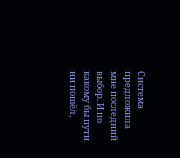Система предложила мне последний выбор. И по какому бы пути ни пошёл,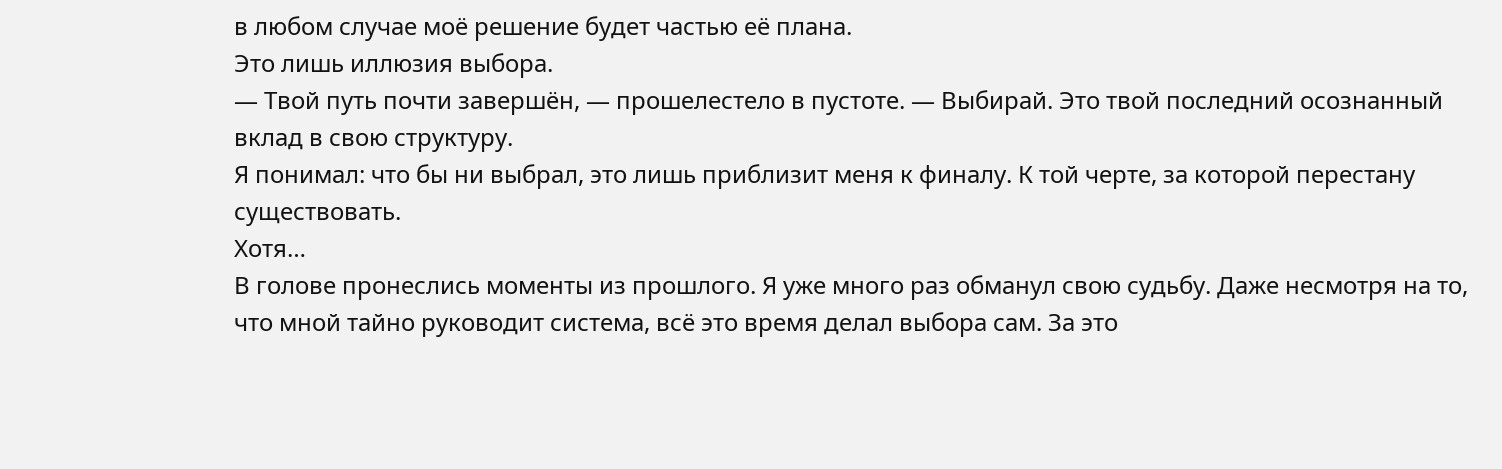в любом случае моё решение будет частью её плана.
Это лишь иллюзия выбора.
— Твой путь почти завершён, — прошелестело в пустоте. — Выбирай. Это твой последний осознанный вклад в свою структуру.
Я понимал: что бы ни выбрал, это лишь приблизит меня к финалу. К той черте, за которой перестану существовать.
Хотя…
В голове пронеслись моменты из прошлого. Я уже много раз обманул свою судьбу. Даже несмотря на то, что мной тайно руководит система, всё это время делал выбора сам. За это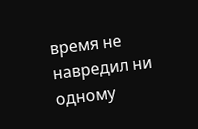время не навредил ни одному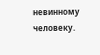невинному человеку.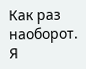Как раз наоборот. Я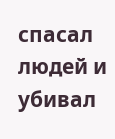спасал людей и убивал